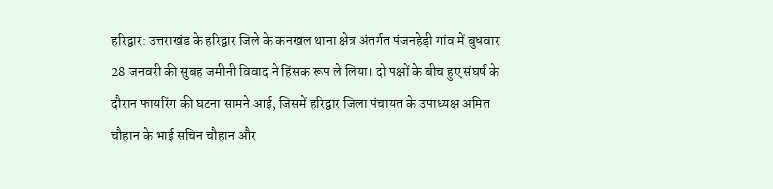हरिद्वार: उत्तराखंड के हरिद्वार जिले के कनखल थाना क्षेत्र अंतर्गत पंजनहेड़ी गांव में बुधवार 28 जनवरी की सुबह जमीनी विवाद ने हिंसक रूप ले लिया। दो पक्षों के बीच हुए संघर्ष के दौरान फायरिंग की घटना सामने आई, जिसमें हरिद्वार जिला पंचायत के उपाध्यक्ष अमित चौहान के भाई सचिन चौहान और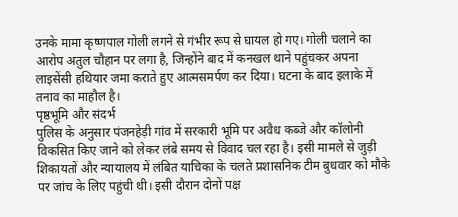उनके मामा कृष्णपाल गोली लगने से गंभीर रूप से घायल हो गए। गोली चलाने का आरोप अतुल चौहान पर लगा है, जिन्होंने बाद में कनखल थाने पहुंचकर अपना लाइसेंसी हथियार जमा कराते हुए आत्मसमर्पण कर दिया। घटना के बाद इलाके में तनाव का माहौल है।
पृष्ठभूमि और संदर्भ
पुलिस के अनुसार पंजनहेड़ी गांव में सरकारी भूमि पर अवैध कब्जे और कॉलोनी विकसित किए जाने को लेकर लंबे समय से विवाद चल रहा है। इसी मामले से जुड़ी शिकायतों और न्यायालय में लंबित याचिका के चलते प्रशासनिक टीम बुधवार को मौके पर जांच के लिए पहुंची थी। इसी दौरान दोनों पक्ष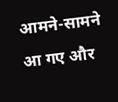आमने-सामने आ गए और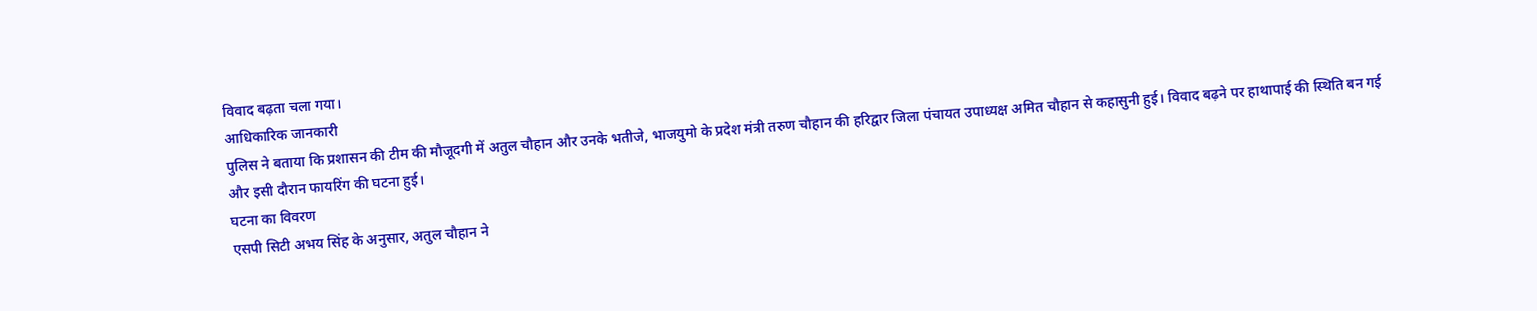विवाद बढ़ता चला गया।
आधिकारिक जानकारी
पुलिस ने बताया कि प्रशासन की टीम की मौजूदगी में अतुल चौहान और उनके भतीजे, भाजयुमो के प्रदेश मंत्री तरुण चौहान की हरिद्वार जिला पंचायत उपाध्यक्ष अमित चौहान से कहासुनी हुई। विवाद बढ़ने पर हाथापाई की स्थिति बन गई और इसी दौरान फायरिंग की घटना हुई।
घटना का विवरण
एसपी सिटी अभय सिंह के अनुसार, अतुल चौहान ने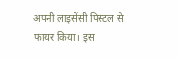अपनी लाइसेंसी पिस्टल से फायर किया। इस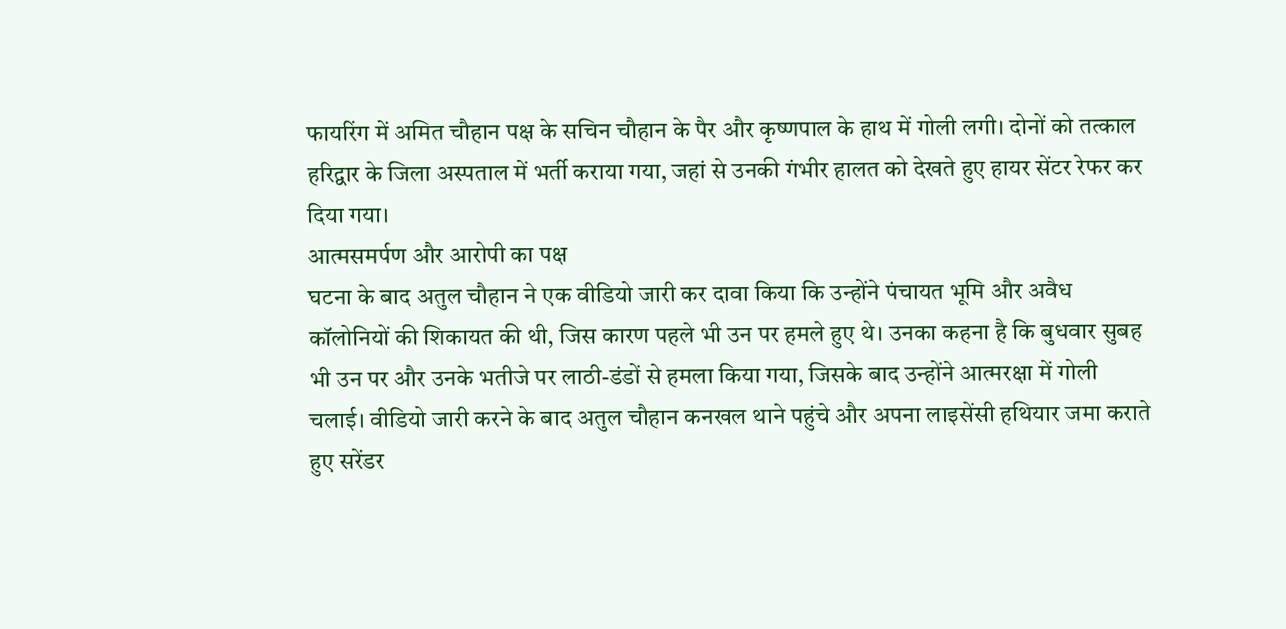फायरिंग में अमित चौहान पक्ष के सचिन चौहान के पैर और कृष्णपाल के हाथ में गोली लगी। दोनों को तत्काल हरिद्वार के जिला अस्पताल में भर्ती कराया गया, जहां से उनकी गंभीर हालत को देखते हुए हायर सेंटर रेफर कर दिया गया।
आत्मसमर्पण और आरोपी का पक्ष
घटना के बाद अतुल चौहान ने एक वीडियो जारी कर दावा किया कि उन्होंने पंचायत भूमि और अवैध कॉलोनियों की शिकायत की थी, जिस कारण पहले भी उन पर हमले हुए थे। उनका कहना है कि बुधवार सुबह भी उन पर और उनके भतीजे पर लाठी-डंडों से हमला किया गया, जिसके बाद उन्होंने आत्मरक्षा में गोली चलाई। वीडियो जारी करने के बाद अतुल चौहान कनखल थाने पहुंचे और अपना लाइसेंसी हथियार जमा कराते हुए सरेंडर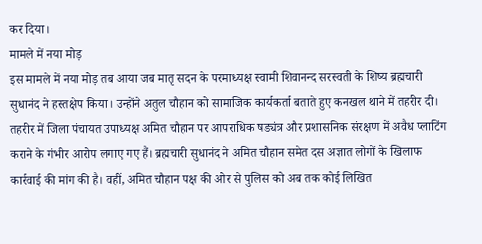कर दिया।
मामले में नया मोड़
इस मामले में नया मोड़ तब आया जब मातृ सदन के परमाध्यक्ष स्वामी शिवानन्द सरस्वती के शिष्य ब्रह्मचारी सुधानंद ने हस्तक्षेप किया। उन्होंने अतुल चौहान को सामाजिक कार्यकर्ता बताते हुए कनखल थाने में तहरीर दी। तहरीर में जिला पंचायत उपाध्यक्ष अमित चौहान पर आपराधिक षड्यंत्र और प्रशासनिक संरक्षण में अवैध प्लाटिंग कराने के गंभीर आरोप लगाए गए हैं। ब्रह्मचारी सुधानंद ने अमित चौहान समेत दस अज्ञात लोगों के खिलाफ कार्रवाई की मांग की है। वहीं, अमित चौहान पक्ष की ओर से पुलिस को अब तक कोई लिखित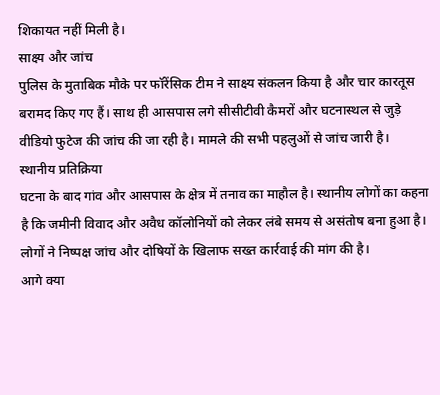शिकायत नहीं मिली है।
साक्ष्य और जांच
पुलिस के मुताबिक मौके पर फॉरेंसिक टीम ने साक्ष्य संकलन किया है और चार कारतूस बरामद किए गए हैं। साथ ही आसपास लगे सीसीटीवी कैमरों और घटनास्थल से जुड़े वीडियो फुटेज की जांच की जा रही है। मामले की सभी पहलुओं से जांच जारी है।
स्थानीय प्रतिक्रिया
घटना के बाद गांव और आसपास के क्षेत्र में तनाव का माहौल है। स्थानीय लोगों का कहना है कि जमीनी विवाद और अवैध कॉलोनियों को लेकर लंबे समय से असंतोष बना हुआ है। लोगों ने निष्पक्ष जांच और दोषियों के खिलाफ सख्त कार्रवाई की मांग की है।
आगे क्या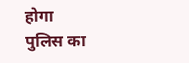होगा
पुलिस का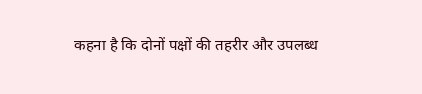कहना है कि दोनों पक्षों की तहरीर और उपलब्ध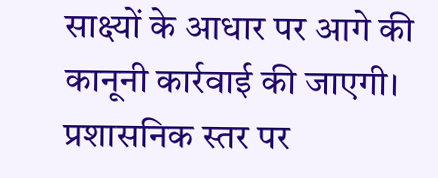साक्ष्यों के आधार पर आगे की कानूनी कार्रवाई की जाएगी। प्रशासनिक स्तर पर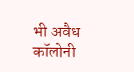भी अवैध कॉलोनी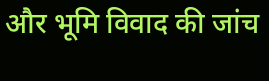और भूमि विवाद की जांच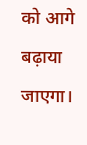को आगे बढ़ाया जाएगा।